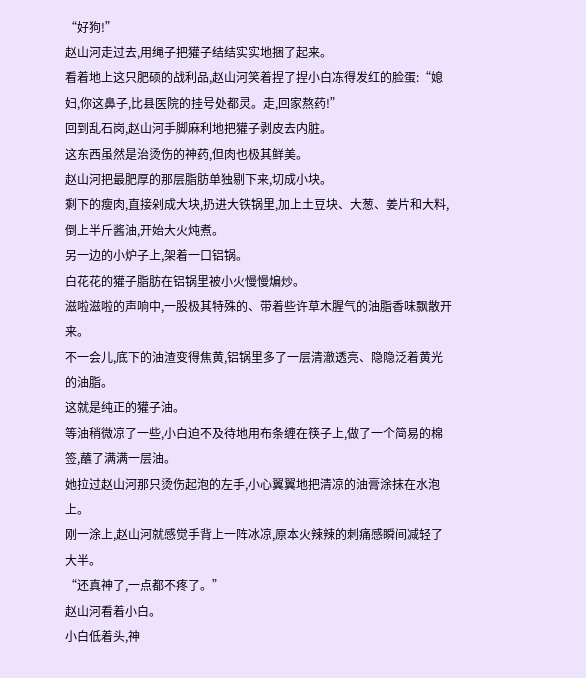“好狗!”
赵山河走过去,用绳子把獾子结结实实地捆了起来。
看着地上这只肥硕的战利品,赵山河笑着捏了捏小白冻得发红的脸蛋:“媳妇,你这鼻子,比县医院的挂号处都灵。走,回家熬药!”
回到乱石岗,赵山河手脚麻利地把獾子剥皮去内脏。
这东西虽然是治烫伤的神药,但肉也极其鲜美。
赵山河把最肥厚的那层脂肪单独剔下来,切成小块。
剩下的瘦肉,直接剁成大块,扔进大铁锅里,加上土豆块、大葱、姜片和大料,倒上半斤酱油,开始大火炖煮。
另一边的小炉子上,架着一口铝锅。
白花花的獾子脂肪在铝锅里被小火慢慢煸炒。
滋啦滋啦的声响中,一股极其特殊的、带着些许草木腥气的油脂香味飘散开来。
不一会儿,底下的油渣变得焦黄,铝锅里多了一层清澈透亮、隐隐泛着黄光的油脂。
这就是纯正的獾子油。
等油稍微凉了一些,小白迫不及待地用布条缠在筷子上,做了一个简易的棉签,蘸了满满一层油。
她拉过赵山河那只烫伤起泡的左手,小心翼翼地把清凉的油膏涂抹在水泡上。
刚一涂上,赵山河就感觉手背上一阵冰凉,原本火辣辣的刺痛感瞬间减轻了大半。
“还真神了,一点都不疼了。”
赵山河看着小白。
小白低着头,神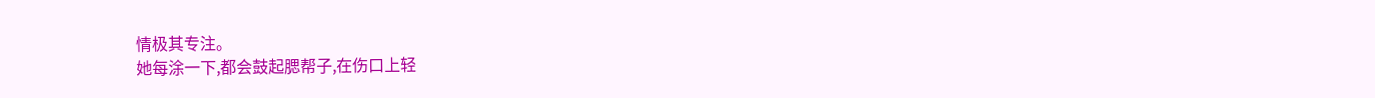情极其专注。
她每涂一下,都会鼓起腮帮子,在伤口上轻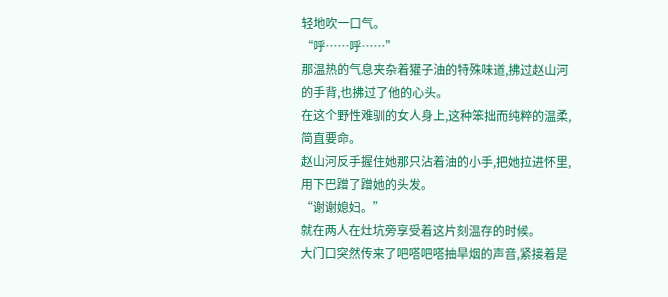轻地吹一口气。
“呼……呼……”
那温热的气息夹杂着獾子油的特殊味道,拂过赵山河的手背,也拂过了他的心头。
在这个野性难驯的女人身上,这种笨拙而纯粹的温柔,简直要命。
赵山河反手握住她那只沾着油的小手,把她拉进怀里,用下巴蹭了蹭她的头发。
“谢谢媳妇。”
就在两人在灶坑旁享受着这片刻温存的时候。
大门口突然传来了吧嗒吧嗒抽旱烟的声音,紧接着是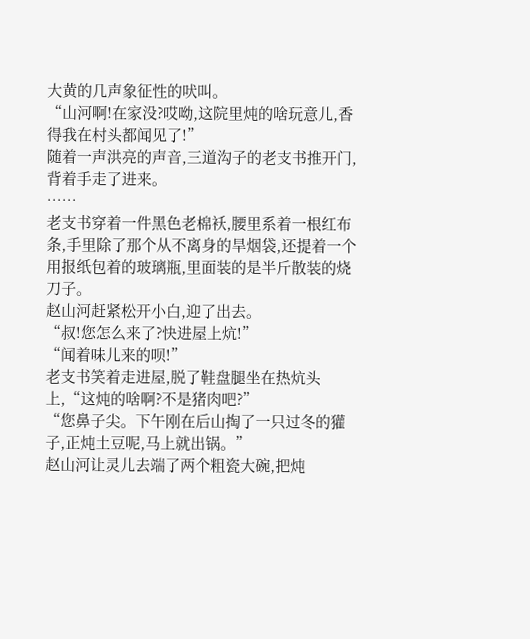大黄的几声象征性的吠叫。
“山河啊!在家没?哎呦,这院里炖的啥玩意儿,香得我在村头都闻见了!”
随着一声洪亮的声音,三道沟子的老支书推开门,背着手走了进来。
……
老支书穿着一件黑色老棉袄,腰里系着一根红布条,手里除了那个从不离身的旱烟袋,还提着一个用报纸包着的玻璃瓶,里面装的是半斤散装的烧刀子。
赵山河赶紧松开小白,迎了出去。
“叔!您怎么来了?快进屋上炕!”
“闻着味儿来的呗!”
老支书笑着走进屋,脱了鞋盘腿坐在热炕头上,“这炖的啥啊?不是猪肉吧?”
“您鼻子尖。下午刚在后山掏了一只过冬的獾子,正炖土豆呢,马上就出锅。”
赵山河让灵儿去端了两个粗瓷大碗,把炖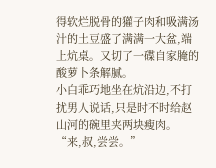得软烂脱骨的獾子肉和吸满汤汁的土豆盛了满满一大盆,端上炕桌。又切了一碟自家腌的酸萝卜条解腻。
小白乖巧地坐在炕沿边,不打扰男人说话,只是时不时给赵山河的碗里夹两块瘦肉。
“来,叔,尝尝。”